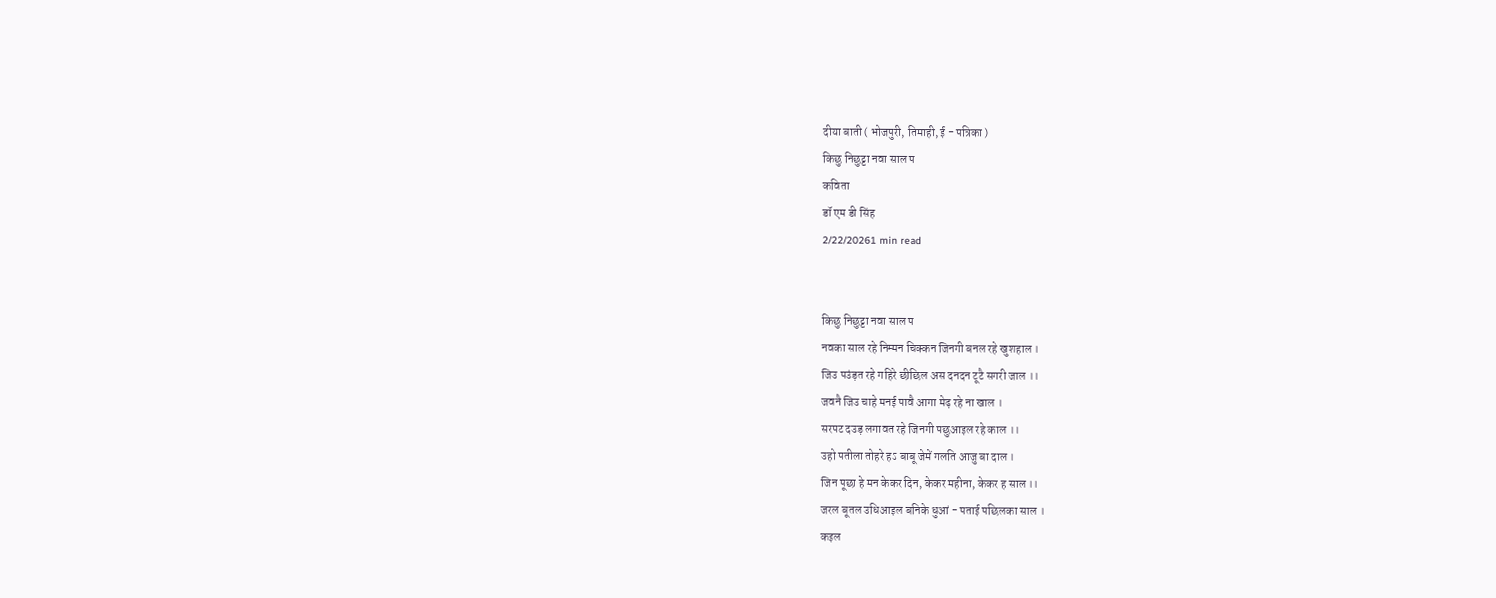दीया बाती ( भोजपुरी, तिमाही, ई - पत्रिका )
किछु निछुट्टा नवा साल प
कविता
डॉ एम डी सिंह
2/22/20261 min read


किछु निछुट्टा नवा साल प
नवका साल रहे निम्मन चिक्कन जिनगी बनल रहे खुशहाल ।
जिउ पउंड़त रहे गहिरे छीछिल अस दनदन टूटै सगरी जाल ।।
जवनै जिउ चाहे मनई पावै आगा मेढ़ रहे ना खाल ।
सरपट दउड़ लगावत रहे जिनगी पछुआइल रहे काल ।।
उहो पतीला तोहरे हऽ बाबू जेमें गलति आजु बा दाल ।
जिन पूछा हे मन केकर दिन, केकर महीना, केकर ह साल ।।
जरल बूतल उधिआइल बनिके धुआं - पताई पछिलका साल ।
कइल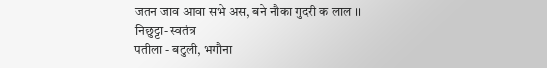जतन जाव आवा सभे अस, बने नौका गुदरी क लाल ।।
निछुट्टा- स्वतंत्र
पतीला - बटुली, भगौना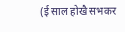(ई साल होखै सभकर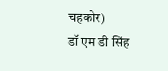चहकोर)
डॉ एम डी सिंह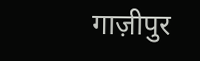गाज़ीपुर